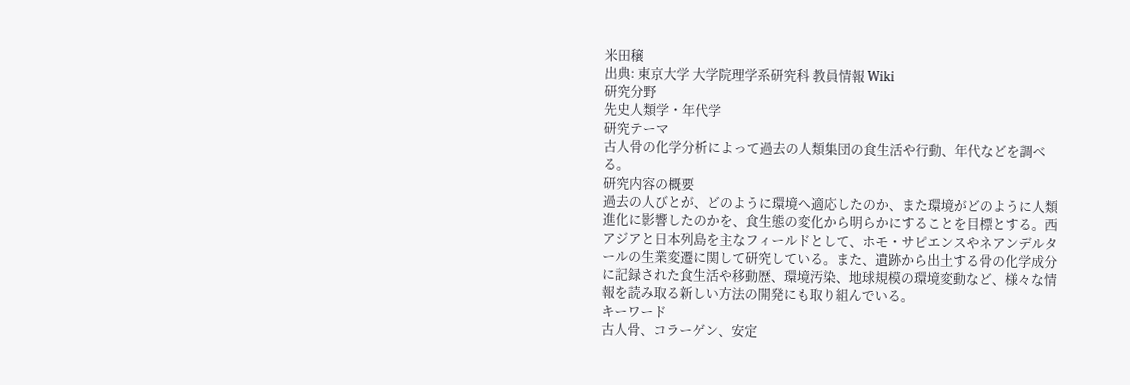米田穣
出典: 東京大学 大学院理学系研究科 教員情報 Wiki
研究分野
先史人類学・年代学
研究テーマ
古人骨の化学分析によって過去の人類集団の食生活や行動、年代などを調べる。
研究内容の概要
過去の人びとが、どのように環境へ適応したのか、また環境がどのように人類進化に影響したのかを、食生態の変化から明らかにすることを目標とする。西アジアと日本列島を主なフィールドとして、ホモ・サピエンスやネアンデルタールの生業変遷に関して研究している。また、遺跡から出土する骨の化学成分に記録された食生活や移動歴、環境汚染、地球規模の環境変動など、様々な情報を読み取る新しい方法の開発にも取り組んでいる。
キーワード
古人骨、コラーゲン、安定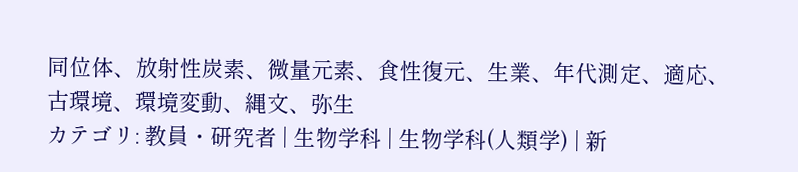同位体、放射性炭素、微量元素、食性復元、生業、年代測定、適応、古環境、環境変動、縄文、弥生
カテゴリ: 教員・研究者 | 生物学科 | 生物学科(人類学) | 新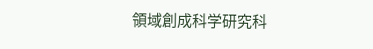領域創成科学研究科